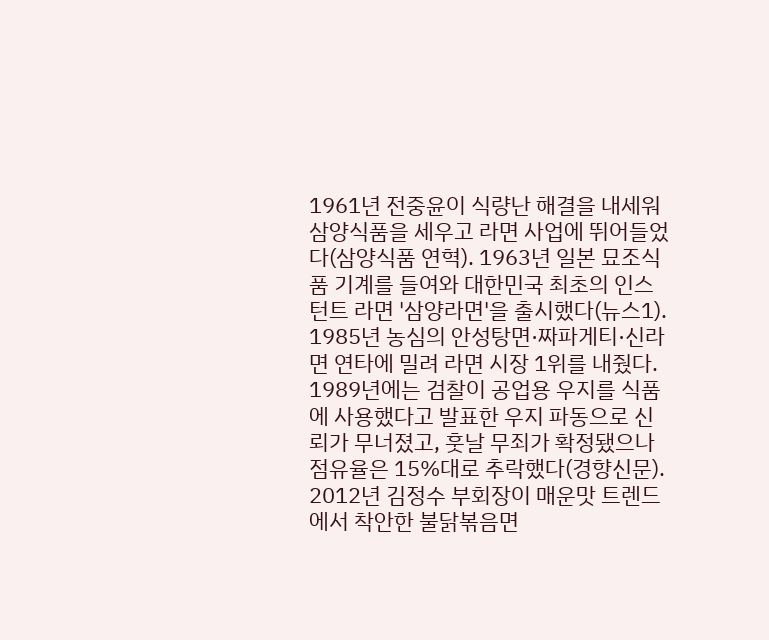1961년 전중윤이 식량난 해결을 내세워 삼양식품을 세우고 라면 사업에 뛰어들었다(삼양식품 연혁). 1963년 일본 묘조식품 기계를 들여와 대한민국 최초의 인스턴트 라면 '삼양라면'을 출시했다(뉴스1).
1985년 농심의 안성탕면·짜파게티·신라면 연타에 밀려 라면 시장 1위를 내줬다. 1989년에는 검찰이 공업용 우지를 식품에 사용했다고 발표한 우지 파동으로 신뢰가 무너졌고, 훗날 무죄가 확정됐으나 점유율은 15%대로 추락했다(경향신문).
2012년 김정수 부회장이 매운맛 트렌드에서 착안한 불닭볶음면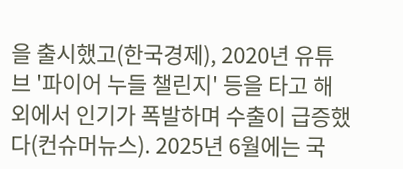을 출시했고(한국경제), 2020년 유튜브 '파이어 누들 챌린지' 등을 타고 해외에서 인기가 폭발하며 수출이 급증했다(컨슈머뉴스). 2025년 6월에는 국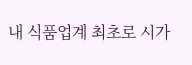내 식품업계 최초로 시가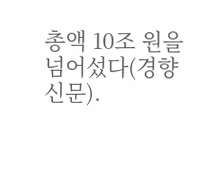총액 10조 원을 넘어섰다(경향신문).